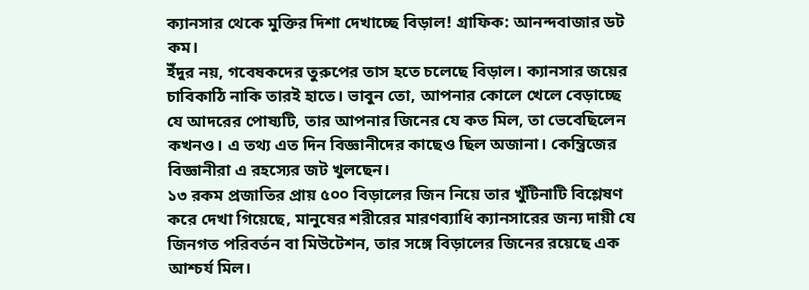ক্যানসার থেকে মুক্তির দিশা দেখাচ্ছে বিড়াল! গ্রাফিক: আনন্দবাজার ডট কম।
ইঁদুর নয়, গবেষকদের তুরুপের তাস হতে চলেছে বিড়াল। ক্যানসার জয়ের চাবিকাঠি নাকি তারই হাতে। ভাবুন তো, আপনার কোলে খেলে বেড়াচ্ছে যে আদরের পোষ্যটি, তার আপনার জিনের যে কত মিল, তা ভেবেছিলেন কখনও। এ তথ্য এত দিন বিজ্ঞানীদের কাছেও ছিল অজানা। কেম্ব্রিজের বিজ্ঞানীরা এ রহস্যের জট খুলছেন।
১৩ রকম প্রজাতির প্রায় ৫০০ বিড়ালের জিন নিয়ে তার খুঁটিনাটি বিশ্লেষণ করে দেখা গিয়েছে, মানুষের শরীরের মারণব্যাধি ক্যানসারের জন্য দায়ী যে জিনগত পরিবর্তন বা মিউটেশন, তার সঙ্গে বিড়ালের জিনের রয়েছে এক আশ্চর্য মিল।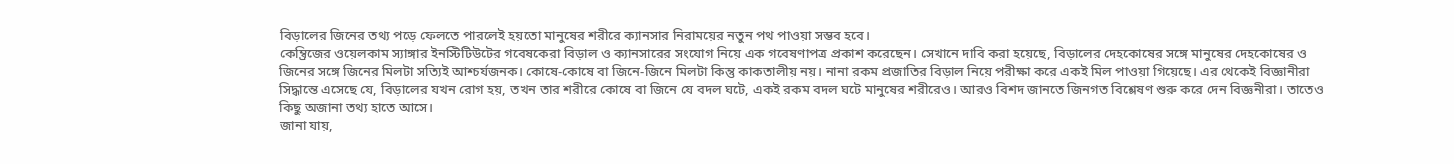বিড়ালের জিনের তথ্য পড়ে ফেলতে পারলেই হয়তো মানুষের শরীরে ক্যানসার নিরাময়ের নতুন পথ পাওয়া সম্ভব হবে।
কেম্ব্রিজের ওয়েলকাম স্যাঙ্গার ইনস্টিটিউটের গবেষকেরা বিড়াল ও ক্যানসারের সংযোগ নিয়ে এক গবেষণাপত্র প্রকাশ করেছেন। সেখানে দাবি করা হয়েছে, বিড়ালের দেহকোষের সঙ্গে মানুষের দেহকোষের ও জিনের সঙ্গে জিনের মিলটা সত্যিই আশ্চর্যজনক। কোষে-কোষে বা জিনে-জিনে মিলটা কিন্তু কাকতালীয় নয়। নানা রকম প্রজাতির বিড়াল নিয়ে পরীক্ষা করে একই মিল পাওয়া গিয়েছে। এর থেকেই বিজ্ঞানীরা সিদ্ধান্তে এসেছে যে, বিড়ালের যখন রোগ হয়, তখন তার শরীরে কোষে বা জিনে যে বদল ঘটে, একই রকম বদল ঘটে মানুষের শরীরেও। আরও বিশদ জানতে জিনগত বিশ্লেষণ শুরু করে দেন বিজ্ঞনীরা। তাতেও কিছু অজানা তথ্য হাতে আসে।
জানা যায়,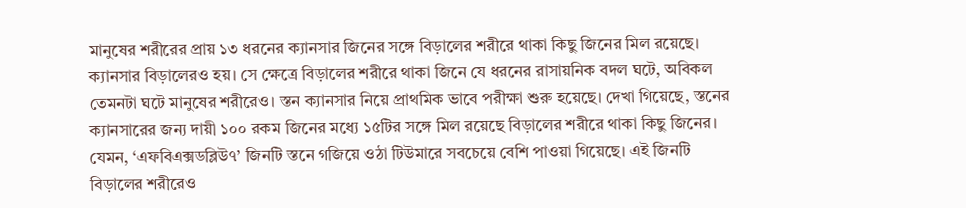মানুষের শরীরের প্রায় ১৩ ধরনের ক্যানসার জিনের সঙ্গে বিড়ালের শরীরে থাকা কিছু জিনের মিল রয়েছে। ক্যানসার বিড়ালেরও হয়। সে ক্ষেত্রে বিড়ালের শরীরে থাকা জিনে যে ধরনের রাসায়নিক বদল ঘটে, অবিকল তেমনটা ঘটে মানুষের শরীরেও। স্তন ক্যানসার নিয়ে প্রাথমিক ভাবে পরীক্ষা শুরু হয়েছে। দেখা গিয়েছে, স্তনের ক্যানসারের জন্য দায়ী ১০০ রকম জিনের মধ্যে ১৫টির সঙ্গে মিল রয়েছে বিড়ালের শরীরে থাকা কিছু জিনের। যেমন, ‘এফবিএক্সডব্লিউ৭’ জিনটি স্তনে গজিয়ে ওঠা টিউমারে সবচেয়ে বেশি পাওয়া গিয়েছে। এই জিনটি বিড়ালের শরীরেও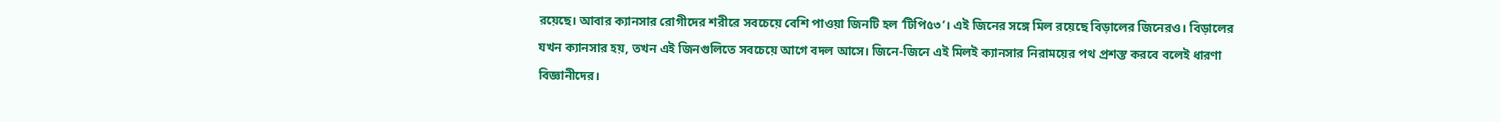রয়েছে। আবার ক্যানসার রোগীদের শরীরে সবচেয়ে বেশি পাওয়া জিনটি হল ‘টিপি৫৩’। এই জিনের সঙ্গে মিল রয়েছে বিড়ালের জিনেরও। বিড়ালের যখন ক্যানসার হয়, তখন এই জিনগুলিতে সবচেয়ে আগে বদল আসে। জিনে-জিনে এই মিলই ক্যানসার নিরাময়ের পথ প্রশস্ত করবে বলেই ধারণা বিজ্ঞানীদের।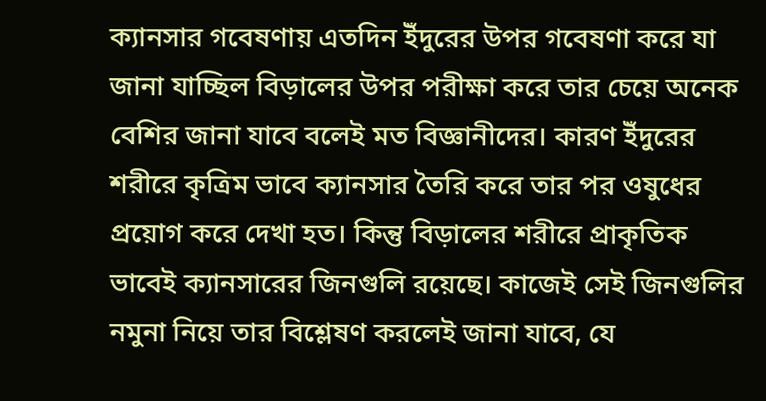ক্যানসার গবেষণায় এতদিন ইঁদুরের উপর গবেষণা করে যা জানা যাচ্ছিল বিড়ালের উপর পরীক্ষা করে তার চেয়ে অনেক বেশির জানা যাবে বলেই মত বিজ্ঞানীদের। কারণ ইঁদুরের শরীরে কৃত্রিম ভাবে ক্যানসার তৈরি করে তার পর ওষুধের প্রয়োগ করে দেখা হত। কিন্তু বিড়ালের শরীরে প্রাকৃতিক ভাবেই ক্যানসারের জিনগুলি রয়েছে। কাজেই সেই জিনগুলির নমুনা নিয়ে তার বিশ্লেষণ করলেই জানা যাবে, যে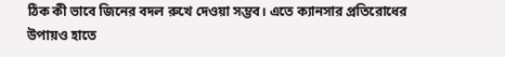ঠিক কী ভাবে জিনের বদল রুখে দেওয়া সম্ভব। এতে ক্যানসার প্রতিরোধের উপায়ও হাতে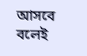আসবে বলেই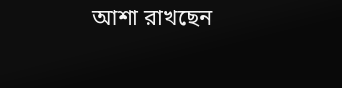আশা রাখছেন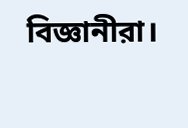বিজ্ঞানীরা।